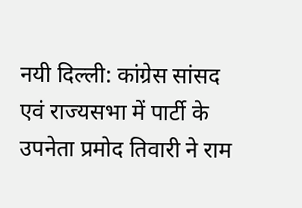नयी दिल्ली: कांग्रेस सांसद एवं राज्यसभा में पार्टी के उपनेता प्रमोद तिवारी ने राम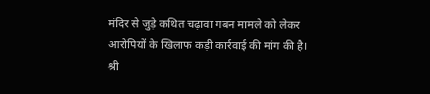मंदिर से जुड़े कथित चढ़ावा गबन मामले को लेकर आरोपियों के खिलाफ कड़ी कार्रवाई की मांग की है।
श्री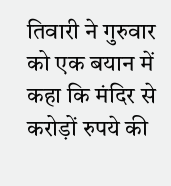तिवारी ने गुरुवार को एक बयान में कहा कि मंदिर से करोड़ों रुपये की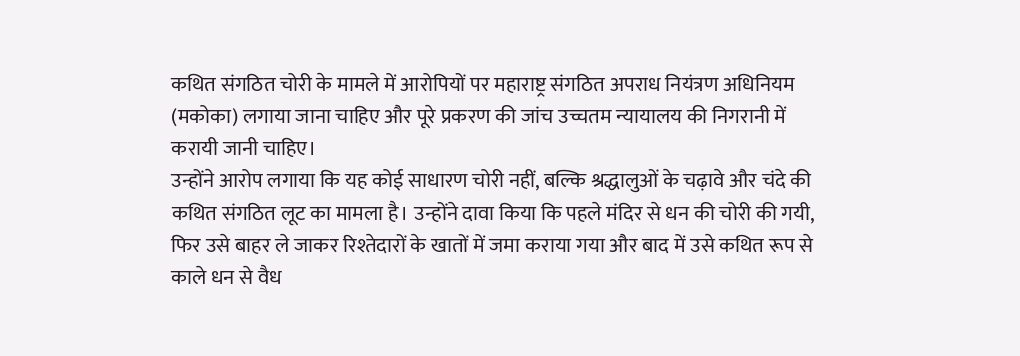कथित संगठित चोरी के मामले में आरोपियों पर महाराष्ट्र संगठित अपराध नियंत्रण अधिनियम (मकोका) लगाया जाना चाहिए और पूरे प्रकरण की जांच उच्चतम न्यायालय की निगरानी में करायी जानी चाहिए।
उन्होंने आरोप लगाया कि यह कोई साधारण चोरी नहीं, बल्कि श्रद्धालुओं के चढ़ावे और चंदे की कथित संगठित लूट का मामला है। उन्होंने दावा किया कि पहले मंदिर से धन की चोरी की गयी, फिर उसे बाहर ले जाकर रिश्तेदारों के खातों में जमा कराया गया और बाद में उसे कथित रूप से काले धन से वैध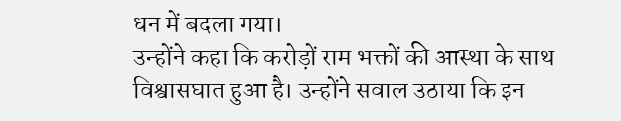धन में बदला गया।
उन्होंने कहा कि करोड़ों राम भक्तों की आस्था के साथ विश्वासघात हुआ है। उन्होंने सवाल उठाया कि इन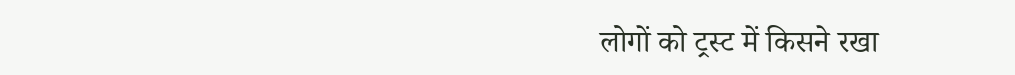लोगों को ट्रस्ट में किसने रखा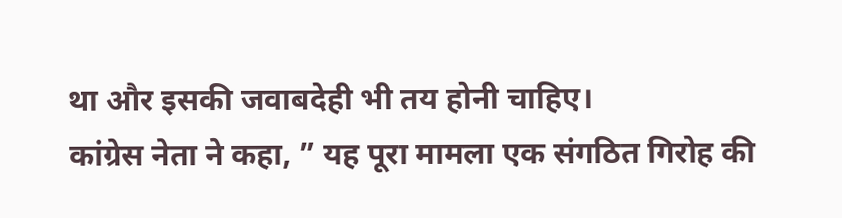था और इसकी जवाबदेही भी तय होनी चाहिए।
कांग्रेस नेता ने कहा, ” यह पूरा मामला एक संगठित गिरोह की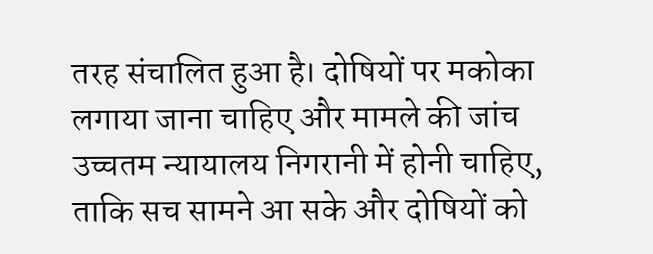तरह संचालित हुआ है। दोषियों पर मकोका लगाया जाना चाहिए और मामले की जांच उच्चतम न्यायालय निगरानी में होनी चाहिए, ताकि सच सामने आ सके और दोषियों को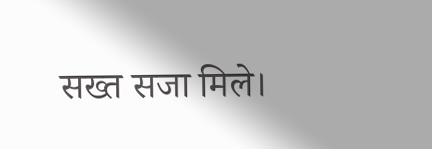सख्त सजा मिले।